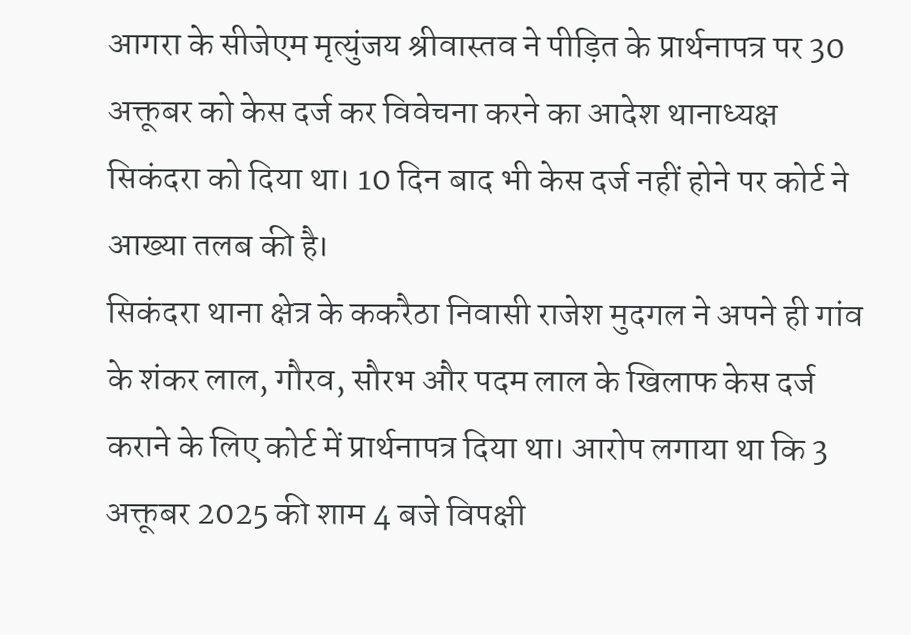आगरा के सीजेएम मृत्युंजय श्रीवास्तव ने पीड़ित के प्रार्थनापत्र पर 30 अक्तूबर को केस दर्ज कर विवेचना करने का आदेश थानाध्यक्ष सिकंदरा को दिया था। 10 दिन बाद भी केस दर्ज नहीं होने पर कोर्ट ने आख्या तलब की है।
सिकंदरा थाना क्षेत्र के ककरैठा निवासी राजेश मुदगल ने अपने ही गांव के शंकर लाल, गौरव, सौरभ और पदम लाल के खिलाफ केस दर्ज कराने के लिए कोर्ट में प्रार्थनापत्र दिया था। आरोप लगाया था कि 3 अक्तूबर 2025 की शाम 4 बजे विपक्षी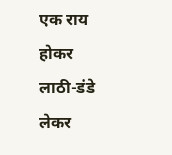एक राय होकर लाठी-डंडे लेकर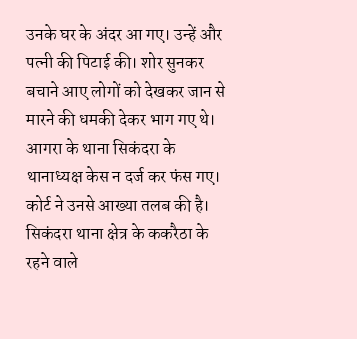उनके घर के अंदर आ गए। उन्हें और पत्नी की पिटाई की। शोर सुनकर बचाने आए लोगों को देखकर जान से मारने की धमकी देकर भाग गए थे।
आगरा के थाना सिकंदरा के थानाध्यक्ष केस न दर्ज कर फंस गए। कोर्ट ने उनसे आख्या तलब की है। सिकंदरा थाना क्षेत्र के ककरैठा के रहने वाले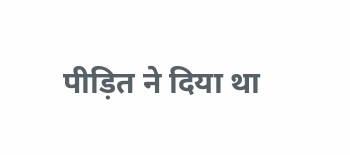पीड़ित ने दिया था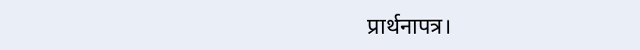प्रार्थनापत्र।